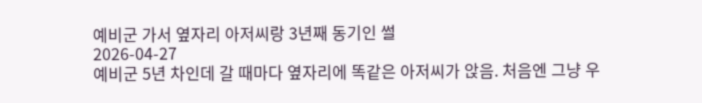예비군 가서 옆자리 아저씨랑 3년째 동기인 썰
2026-04-27
예비군 5년 차인데 갈 때마다 옆자리에 똑같은 아저씨가 앉음. 처음엔 그냥 우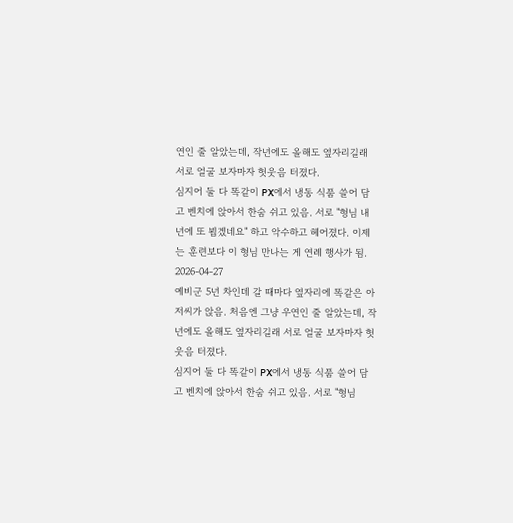연인 줄 알았는데, 작년에도 올해도 옆자리길래 서로 얼굴 보자마자 헛웃음 터졌다.
심지어 둘 다 똑같이 PX에서 냉동 식품 쓸어 담고 벤치에 앉아서 한숨 쉬고 있음. 서로 "형님 내년에 또 뵙겠네요" 하고 악수하고 헤어졌다. 이제는 훈련보다 이 형님 만나는 게 연례 행사가 됨.
2026-04-27
예비군 5년 차인데 갈 때마다 옆자리에 똑같은 아저씨가 앉음. 처음엔 그냥 우연인 줄 알았는데, 작년에도 올해도 옆자리길래 서로 얼굴 보자마자 헛웃음 터졌다.
심지어 둘 다 똑같이 PX에서 냉동 식품 쓸어 담고 벤치에 앉아서 한숨 쉬고 있음. 서로 "형님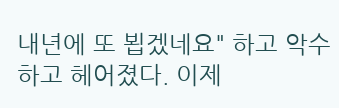내년에 또 뵙겠네요" 하고 악수하고 헤어졌다. 이제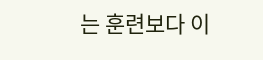는 훈련보다 이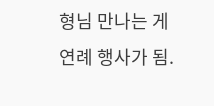형님 만나는 게 연례 행사가 됨.